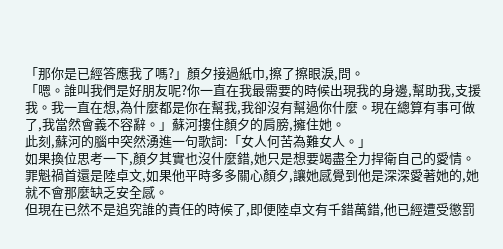「那你是已經答應我了嗎?」顏夕接過紙巾,擦了擦眼淚,問。
「嗯。誰叫我們是好朋友呢?你一直在我最需要的時候出現我的身邊,幫助我,支援我。我一直在想,為什麼都是你在幫我,我卻沒有幫過你什麼。現在總算有事可做了,我當然會義不容辭。」蘇河摟住顏夕的肩膀,擁住她。
此刻,蘇河的腦中突然湧進一句歌詞:「女人何苦為難女人。」
如果換位思考一下,顏夕其實也沒什麼錯,她只是想要竭盡全力捍衛自己的愛情。罪魁禍首還是陸卓文,如果他平時多多關心顏夕,讓她感覺到他是深深愛著她的,她就不會那麼缺乏安全感。
但現在已然不是追究誰的責任的時候了,即便陸卓文有千錯萬錯,他已經遭受懲罰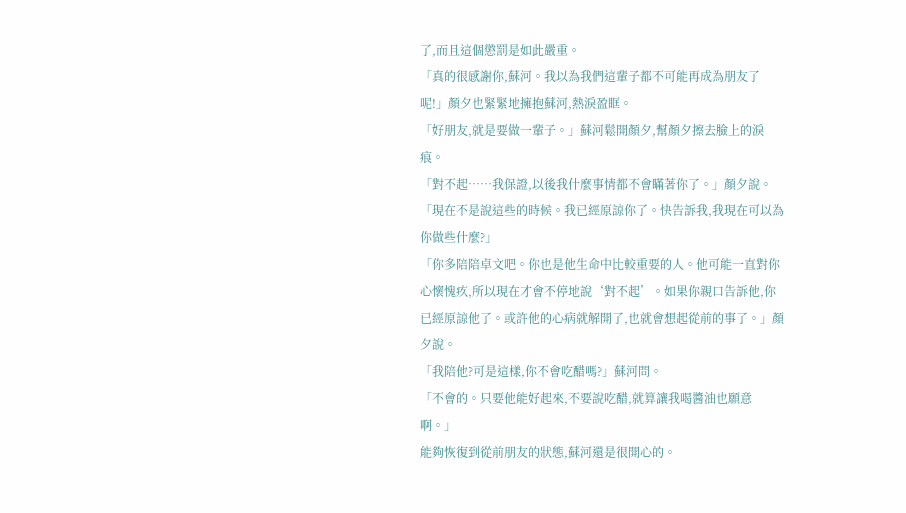了,而且這個懲罰是如此嚴重。
「真的很感謝你,蘇河。我以為我們這輩子都不可能再成為朋友了呢!」顏夕也緊緊地擁抱蘇河,熱淚盈眶。
「好朋友,就是要做一輩子。」蘇河鬆開顏夕,幫顏夕擦去臉上的淚痕。
「對不起……我保證,以後我什麼事情都不會瞞著你了。」顏夕說。
「現在不是說這些的時候。我已經原諒你了。快告訴我,我現在可以為你做些什麼?」
「你多陪陪卓文吧。你也是他生命中比較重要的人。他可能一直對你心懷愧疚,所以現在才會不停地說‘對不起’。如果你親口告訴他,你已經原諒他了。或許他的心病就解開了,也就會想起從前的事了。」顏夕說。
「我陪他?可是這樣,你不會吃醋嗎?」蘇河問。
「不會的。只要他能好起來,不要說吃醋,就算讓我喝醬油也願意啊。」
能夠恢復到從前朋友的狀態,蘇河還是很開心的。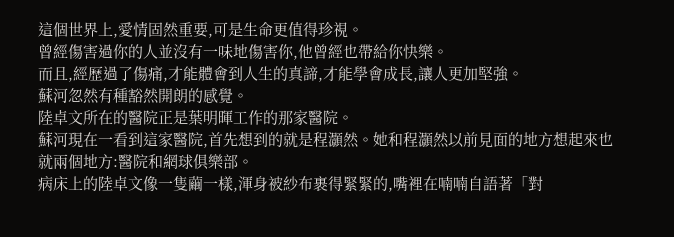這個世界上,愛情固然重要,可是生命更值得珍視。
曾經傷害過你的人並沒有一味地傷害你,他曾經也帶給你快樂。
而且,經歷過了傷痛,才能體會到人生的真諦,才能學會成長,讓人更加堅強。
蘇河忽然有種豁然開朗的感覺。
陸卓文所在的醫院正是葉明暉工作的那家醫院。
蘇河現在一看到這家醫院,首先想到的就是程灝然。她和程灝然以前見面的地方想起來也就兩個地方:醫院和網球俱樂部。
病床上的陸卓文像一隻繭一樣,渾身被紗布裹得緊緊的,嘴裡在喃喃自語著「對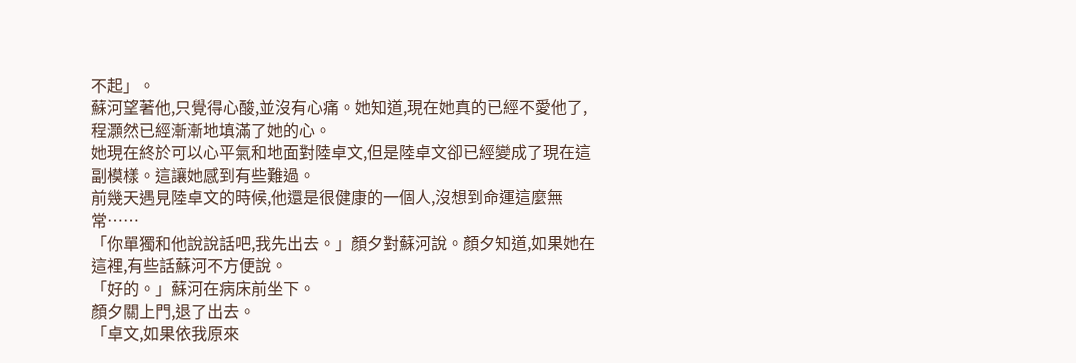不起」。
蘇河望著他,只覺得心酸,並沒有心痛。她知道,現在她真的已經不愛他了,程灝然已經漸漸地填滿了她的心。
她現在終於可以心平氣和地面對陸卓文,但是陸卓文卻已經變成了現在這副模樣。這讓她感到有些難過。
前幾天遇見陸卓文的時候,他還是很健康的一個人,沒想到命運這麼無常……
「你單獨和他說說話吧,我先出去。」顏夕對蘇河說。顏夕知道,如果她在這裡,有些話蘇河不方便說。
「好的。」蘇河在病床前坐下。
顏夕關上門,退了出去。
「卓文,如果依我原來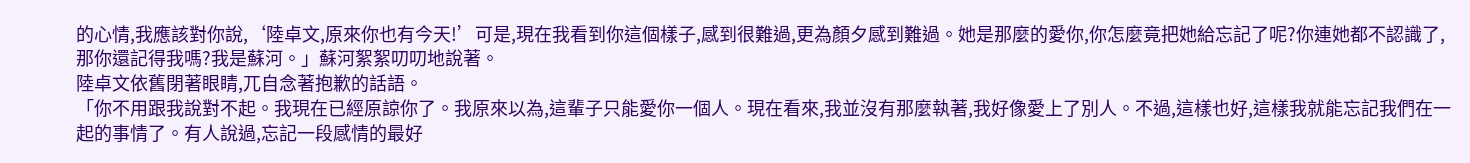的心情,我應該對你說,‘陸卓文,原來你也有今天!’可是,現在我看到你這個樣子,感到很難過,更為顏夕感到難過。她是那麼的愛你,你怎麼竟把她給忘記了呢?你連她都不認識了,那你還記得我嗎?我是蘇河。」蘇河絮絮叨叨地說著。
陸卓文依舊閉著眼睛,兀自念著抱歉的話語。
「你不用跟我說對不起。我現在已經原諒你了。我原來以為,這輩子只能愛你一個人。現在看來,我並沒有那麼執著,我好像愛上了別人。不過,這樣也好,這樣我就能忘記我們在一起的事情了。有人說過,忘記一段感情的最好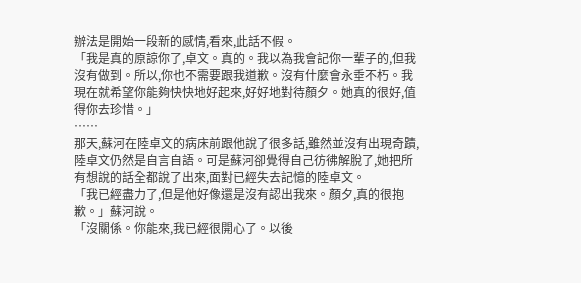辦法是開始一段新的感情,看來,此話不假。
「我是真的原諒你了,卓文。真的。我以為我會記你一輩子的,但我沒有做到。所以,你也不需要跟我道歉。沒有什麼會永垂不朽。我現在就希望你能夠快快地好起來,好好地對待顏夕。她真的很好,值得你去珍惜。」
……
那天,蘇河在陸卓文的病床前跟他說了很多話,雖然並沒有出現奇蹟,陸卓文仍然是自言自語。可是蘇河卻覺得自己彷彿解脫了,她把所有想說的話全都說了出來,面對已經失去記憶的陸卓文。
「我已經盡力了,但是他好像還是沒有認出我來。顏夕,真的很抱歉。」蘇河說。
「沒關係。你能來,我已經很開心了。以後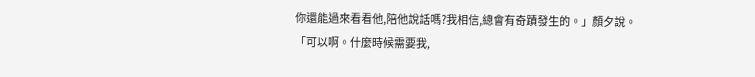你還能過來看看他,陪他說話嗎?我相信,總會有奇蹟發生的。」顏夕說。
「可以啊。什麼時候需要我,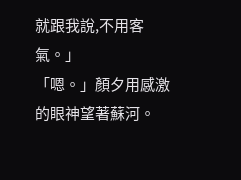就跟我說,不用客氣。」
「嗯。」顏夕用感激的眼神望著蘇河。